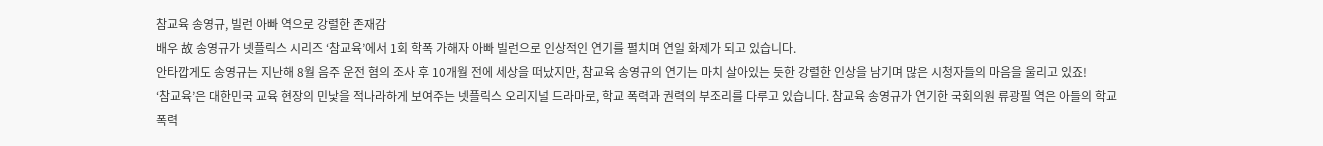참교육 송영규, 빌런 아빠 역으로 강렬한 존재감
배우 故 송영규가 넷플릭스 시리즈 ‘참교육’에서 1회 학폭 가해자 아빠 빌런으로 인상적인 연기를 펼치며 연일 화제가 되고 있습니다.
안타깝게도 송영규는 지난해 8월 음주 운전 혐의 조사 후 10개월 전에 세상을 떠났지만, 참교육 송영규의 연기는 마치 살아있는 듯한 강렬한 인상을 남기며 많은 시청자들의 마음을 울리고 있죠!
‘참교육’은 대한민국 교육 현장의 민낯을 적나라하게 보여주는 넷플릭스 오리지널 드라마로, 학교 폭력과 권력의 부조리를 다루고 있습니다. 참교육 송영규가 연기한 국회의원 류광필 역은 아들의 학교폭력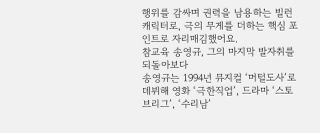행위를 감싸며 권력을 남용하는 빌런 캐릭터로, 극의 무게를 더하는 핵심 포인트로 자리매김했어요.
참교육 송영규, 그의 마지막 발자취를 되돌아보다
송영규는 1994년 뮤지컬 ‘머털도사’로 데뷔해 영화 ‘극한직업’, 드라마 ‘스토브리그’, ‘수리남’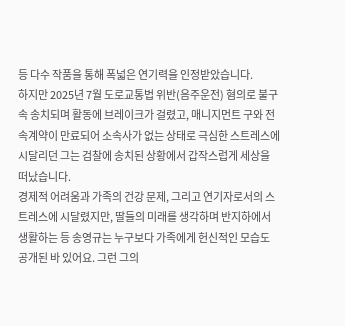등 다수 작품을 통해 폭넓은 연기력을 인정받았습니다.
하지만 2025년 7월 도로교통법 위반(음주운전) 혐의로 불구속 송치되며 활동에 브레이크가 걸렸고, 매니지먼트 구와 전속계약이 만료되어 소속사가 없는 상태로 극심한 스트레스에 시달리던 그는 검찰에 송치된 상황에서 갑작스럽게 세상을 떠났습니다.
경제적 어려움과 가족의 건강 문제, 그리고 연기자로서의 스트레스에 시달렸지만, 딸들의 미래를 생각하며 반지하에서 생활하는 등 송영규는 누구보다 가족에게 헌신적인 모습도 공개된 바 있어요. 그런 그의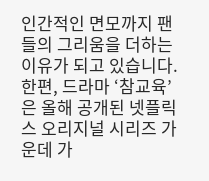인간적인 면모까지 팬들의 그리움을 더하는 이유가 되고 있습니다.
한편, 드라마 ‘참교육’은 올해 공개된 넷플릭스 오리지널 시리즈 가운데 가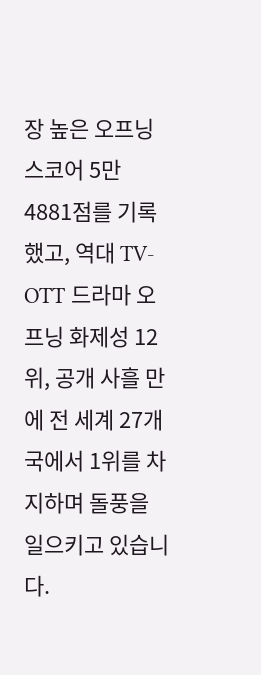장 높은 오프닝 스코어 5만 4881점를 기록했고, 역대 TV-OTT 드라마 오프닝 화제성 12위, 공개 사흘 만에 전 세계 27개국에서 1위를 차지하며 돌풍을 일으키고 있습니다.